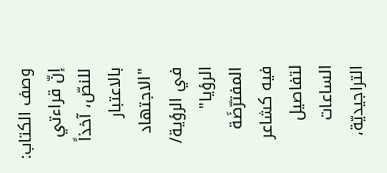وصف الكتاب:
إنّ قراءتي للنصّ، آخذاً بالاعتبار "الاجتهاد في الرؤية/ الرؤيا" المفترّضَة فيه كشاعر لتفاصيل الساعات التراجيديّة،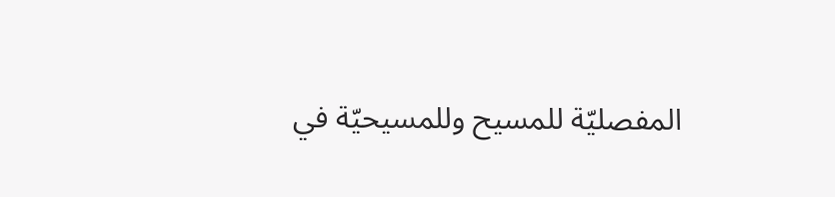المفصليّة للمسيح وللمسيحيّة في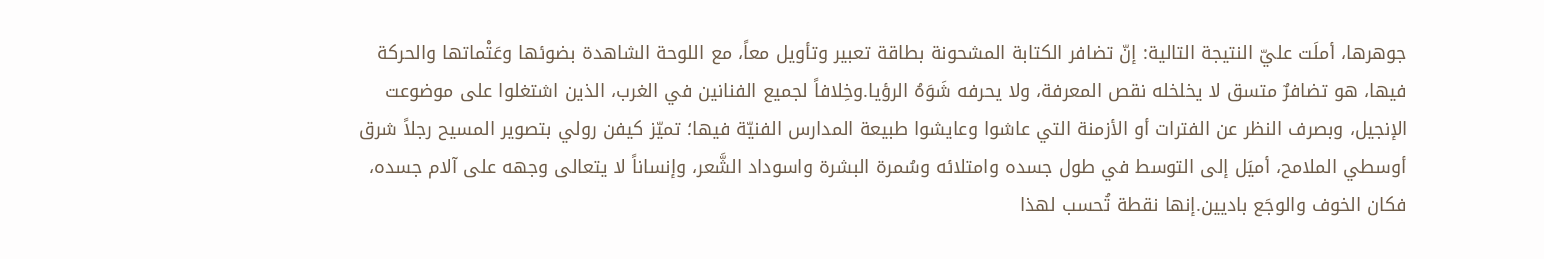جوهرها، أملَت عليّ النتيجة التالية: إنّ تضافر الكتابة المشحونة بطاقة تعبير وتأويل معاً، مع اللوحة الشاهدة بضوئها وعَتْماتها والحركة فيها، هو تضافرٌ متسق لا يخلخله نقص المعرفة، ولا يحرفه شَوَهُ الرؤيا.وخِلافاً لجميع الفنانين في الغرب، الذين اشتغلوا على موضوعت الإنجيل، وبصرف النظر عن الفترات أو الأزمنة التي عاشوا وعايشوا طبيعة المدارس الفنيّة فيها؛ تميّز كيفن رولي بتصوير المسيح رجلاً شرق أوسطي الملامح، أميَل إلى التوسط في طول جسده وامتلائه وسُمرة البشرة واسوداد الشَّعر، وإنساناً لا يتعالى وجهه على آلام جسده، فكان الخوف والوجَع باديين.إنها نقطة تُحسب لهذا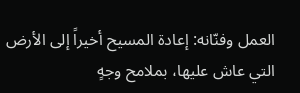العمل وفنّانه: إعادة المسيح أخيراً إلى الأرض التي عاش عليها، بملامح وجهٍ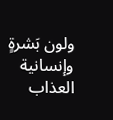ولون بَشرةٍ وإنسانية العذاب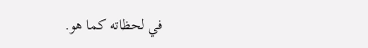في لحظاته كما هو.